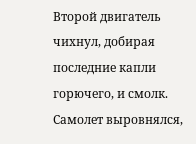Второй двигатель чихнул, добирая последние капли горючего, и смолк. Самолет выровнялся,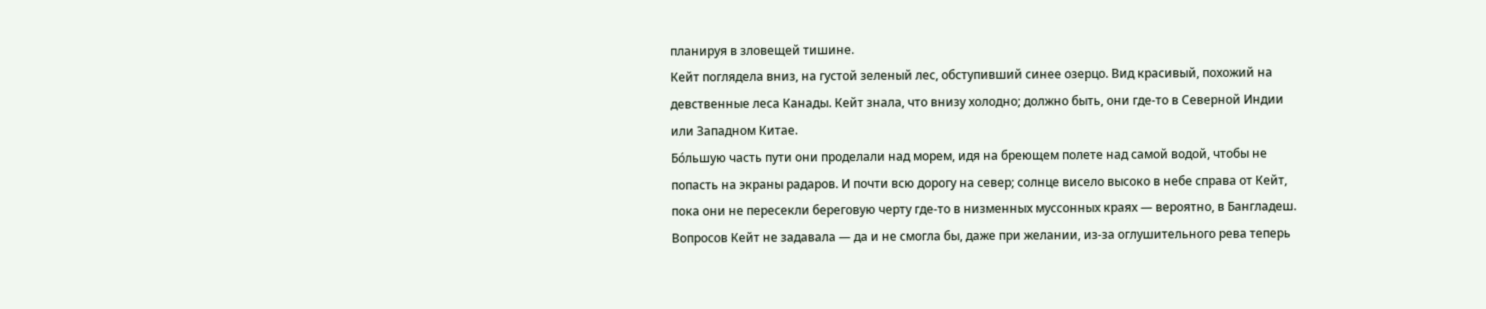планируя в зловещей тишине.
Кейт поглядела вниз, на густой зеленый лес, обступивший синее озерцо. Вид красивый, похожий на девственные леса Канады. Кейт знала, что внизу холодно; должно быть, они где-то в Северной Индии или Западном Китае.
Бо́льшую часть пути они проделали над морем, идя на бреющем полете над самой водой, чтобы не попасть на экраны радаров. И почти всю дорогу на север; солнце висело высоко в небе справа от Кейт, пока они не пересекли береговую черту где-то в низменных муссонных краях — вероятно, в Бангладеш. Вопросов Кейт не задавала — да и не смогла бы, даже при желании, из-за оглушительного рева теперь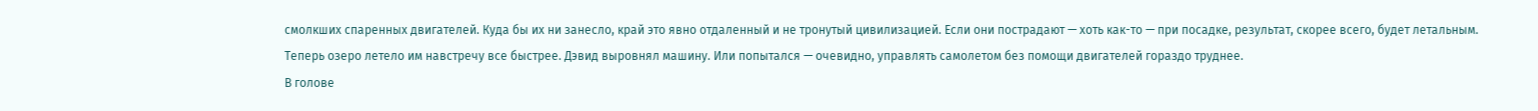смолкших спаренных двигателей. Куда бы их ни занесло, край это явно отдаленный и не тронутый цивилизацией. Если они пострадают — хоть как-то — при посадке, результат, скорее всего, будет летальным.
Теперь озеро летело им навстречу все быстрее. Дэвид выровнял машину. Или попытался — очевидно, управлять самолетом без помощи двигателей гораздо труднее.
В голове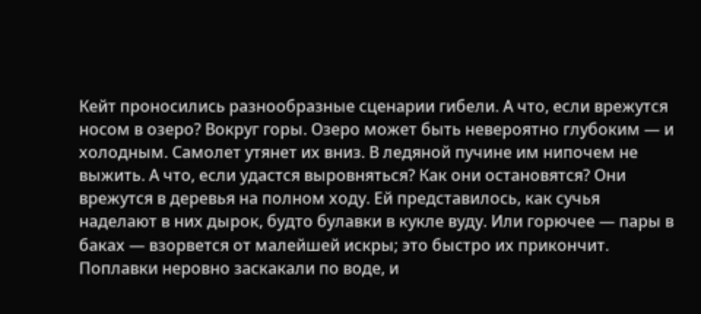Кейт проносились разнообразные сценарии гибели. А что, если врежутся носом в озеро? Вокруг горы. Озеро может быть невероятно глубоким — и холодным. Самолет утянет их вниз. В ледяной пучине им нипочем не выжить. А что, если удастся выровняться? Как они остановятся? Они врежутся в деревья на полном ходу. Ей представилось, как сучья наделают в них дырок, будто булавки в кукле вуду. Или горючее — пары в баках — взорвется от малейшей искры; это быстро их прикончит.
Поплавки неровно заскакали по воде, и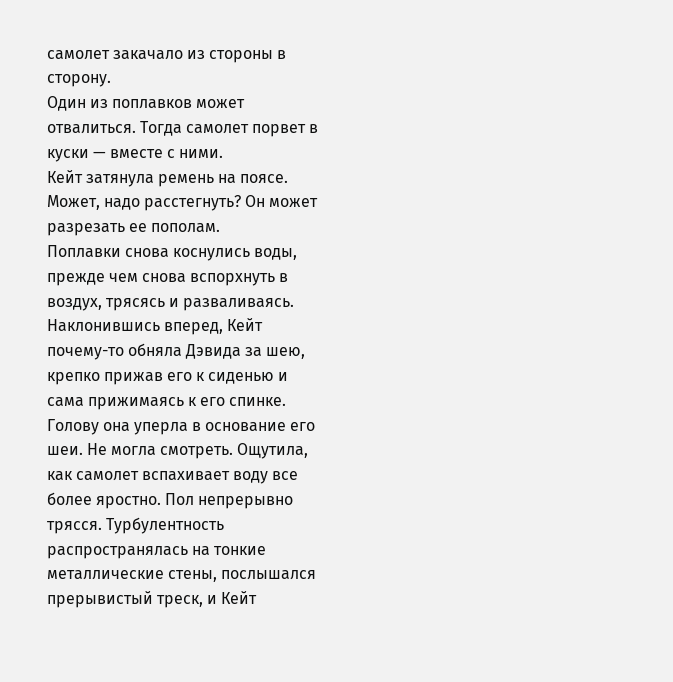самолет закачало из стороны в сторону.
Один из поплавков может отвалиться. Тогда самолет порвет в куски — вместе с ними.
Кейт затянула ремень на поясе. Может, надо расстегнуть? Он может разрезать ее пополам.
Поплавки снова коснулись воды, прежде чем снова вспорхнуть в воздух, трясясь и разваливаясь.
Наклонившись вперед, Кейт почему-то обняла Дэвида за шею, крепко прижав его к сиденью и сама прижимаясь к его спинке. Голову она уперла в основание его шеи. Не могла смотреть. Ощутила, как самолет вспахивает воду все более яростно. Пол непрерывно трясся. Турбулентность распространялась на тонкие металлические стены, послышался прерывистый треск, и Кейт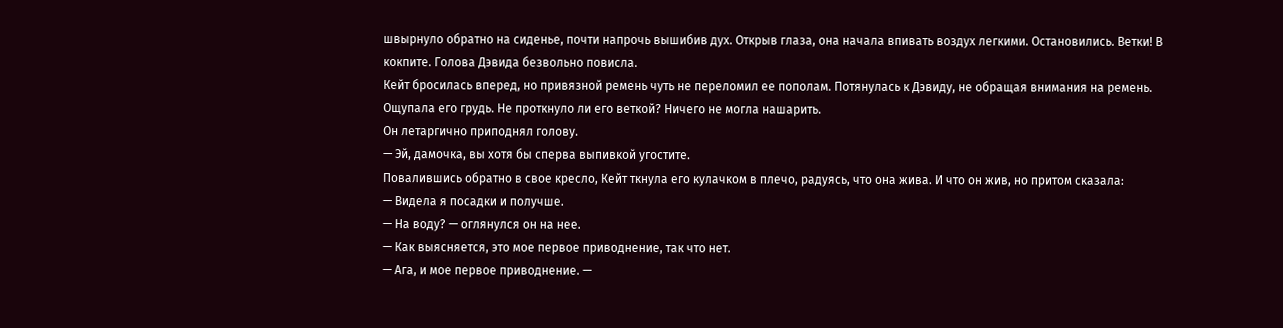швырнуло обратно на сиденье, почти напрочь вышибив дух. Открыв глаза, она начала впивать воздух легкими. Остановились. Ветки! В кокпите. Голова Дэвида безвольно повисла.
Кейт бросилась вперед, но привязной ремень чуть не переломил ее пополам. Потянулась к Дэвиду, не обращая внимания на ремень. Ощупала его грудь. Не проткнуло ли его веткой? Ничего не могла нашарить.
Он летаргично приподнял голову.
— Эй, дамочка, вы хотя бы сперва выпивкой угостите.
Повалившись обратно в свое кресло, Кейт ткнула его кулачком в плечо, радуясь, что она жива. И что он жив, но притом сказала:
— Видела я посадки и получше.
— На воду? — оглянулся он на нее.
— Как выясняется, это мое первое приводнение, так что нет.
— Ага, и мое первое приводнение. —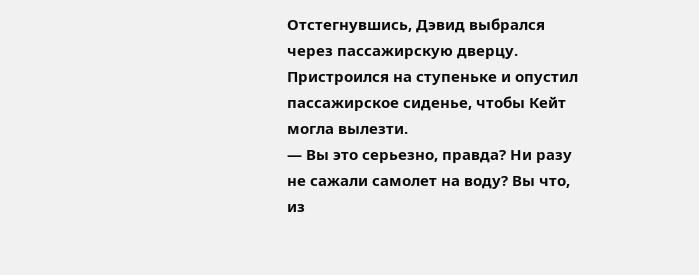Отстегнувшись, Дэвид выбрался через пассажирскую дверцу. Пристроился на ступеньке и опустил пассажирское сиденье, чтобы Кейт могла вылезти.
— Вы это серьезно, правда? Ни разу не сажали самолет на воду? Вы что, из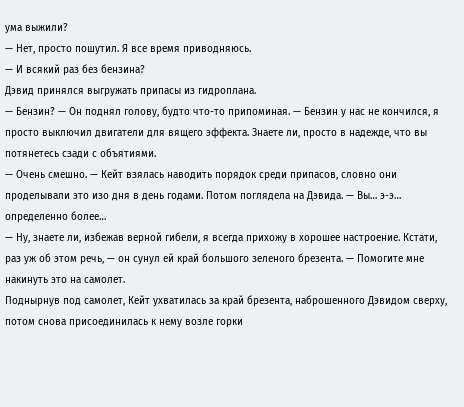ума выжили?
— Нет, просто пошутил. Я все время приводняюсь.
— И всякий раз без бензина?
Дэвид принялся выгружать припасы из гидроплана.
— Бензин? — Он поднял голову, будто что-то припоминая. — Бензин у нас не кончился, я просто выключил двигатели для вящего эффекта. Знаете ли, просто в надежде, что вы потянетесь сзади с объятиями.
— Очень смешно. — Кейт взялась наводить порядок среди припасов, словно они проделывали это изо дня в день годами. Потом поглядела на Дэвида. — Вы… э-э… определенно более…
— Ну, знаете ли, избежав верной гибели, я всегда прихожу в хорошее настроение. Кстати, раз уж об этом речь, — он сунул ей край большого зеленого брезента. — Помогите мне накинуть это на самолет.
Поднырнув под самолет, Кейт ухватилась за край брезента, наброшенного Дэвидом сверху, потом снова присоединилась к нему возле горки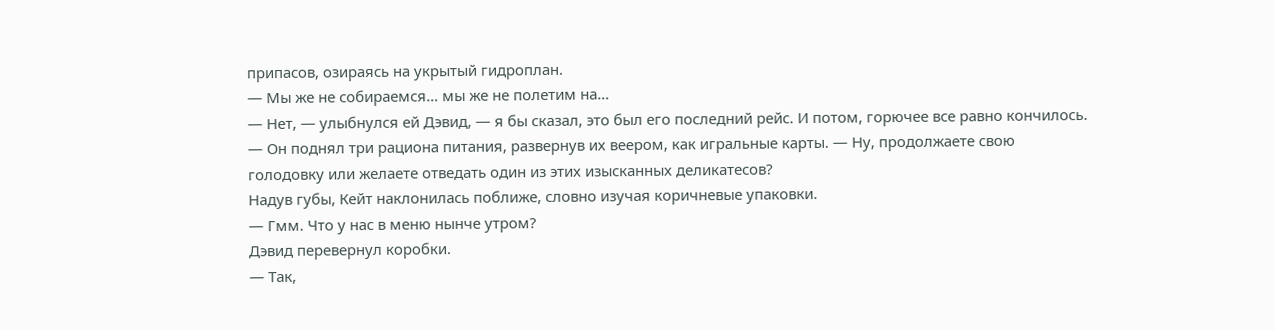припасов, озираясь на укрытый гидроплан.
— Мы же не собираемся… мы же не полетим на…
— Нет, — улыбнулся ей Дэвид, — я бы сказал, это был его последний рейс. И потом, горючее все равно кончилось. — Он поднял три рациона питания, развернув их веером, как игральные карты. — Ну, продолжаете свою голодовку или желаете отведать один из этих изысканных деликатесов?
Надув губы, Кейт наклонилась поближе, словно изучая коричневые упаковки.
— Гмм. Что у нас в меню нынче утром?
Дэвид перевернул коробки.
— Так,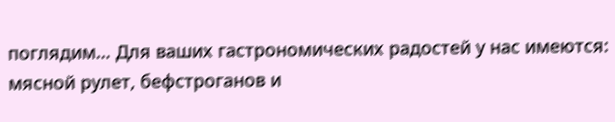поглядим… Для ваших гастрономических радостей у нас имеются: мясной рулет, бефстроганов и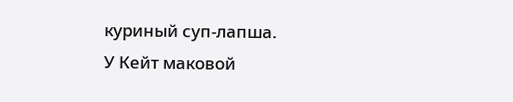куриный суп-лапша.
У Кейт маковой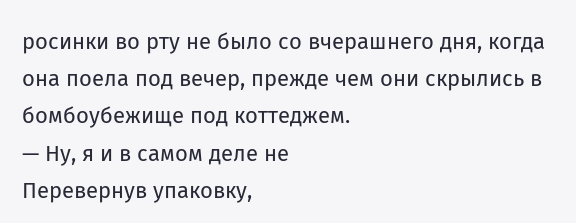росинки во рту не было со вчерашнего дня, когда она поела под вечер, прежде чем они скрылись в бомбоубежище под коттеджем.
— Ну, я и в самом деле не
Перевернув упаковку,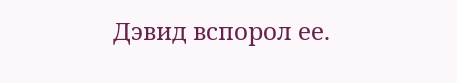Дэвид вспорол ее.